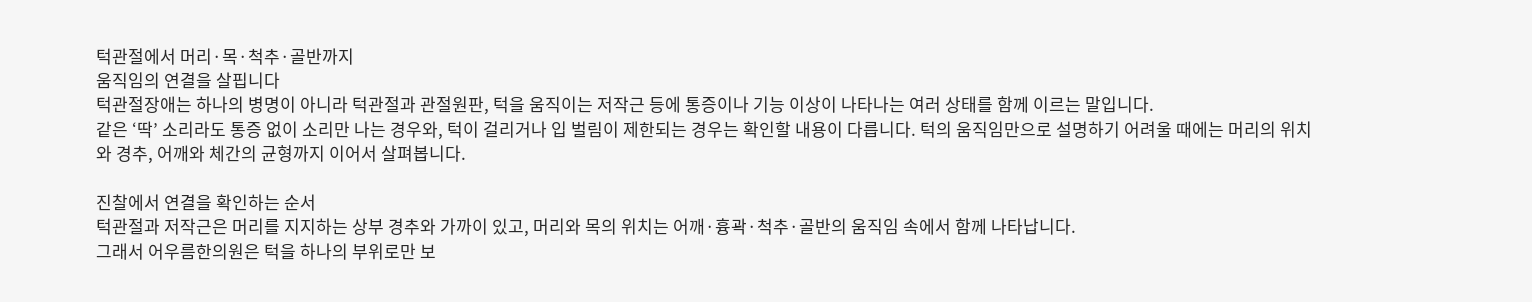턱관절에서 머리·목·척추·골반까지
움직임의 연결을 살핍니다
턱관절장애는 하나의 병명이 아니라 턱관절과 관절원판, 턱을 움직이는 저작근 등에 통증이나 기능 이상이 나타나는 여러 상태를 함께 이르는 말입니다.
같은 ‘딱’ 소리라도 통증 없이 소리만 나는 경우와, 턱이 걸리거나 입 벌림이 제한되는 경우는 확인할 내용이 다릅니다. 턱의 움직임만으로 설명하기 어려울 때에는 머리의 위치와 경추, 어깨와 체간의 균형까지 이어서 살펴봅니다.

진찰에서 연결을 확인하는 순서
턱관절과 저작근은 머리를 지지하는 상부 경추와 가까이 있고, 머리와 목의 위치는 어깨·흉곽·척추·골반의 움직임 속에서 함께 나타납니다.
그래서 어우름한의원은 턱을 하나의 부위로만 보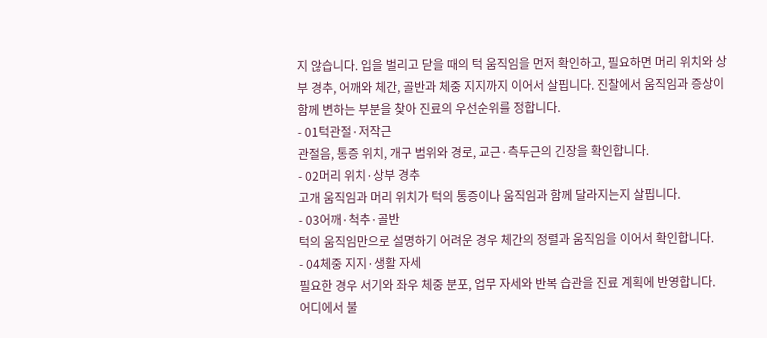지 않습니다. 입을 벌리고 닫을 때의 턱 움직임을 먼저 확인하고, 필요하면 머리 위치와 상부 경추, 어깨와 체간, 골반과 체중 지지까지 이어서 살핍니다. 진찰에서 움직임과 증상이 함께 변하는 부분을 찾아 진료의 우선순위를 정합니다.
- 01턱관절·저작근
관절음, 통증 위치, 개구 범위와 경로, 교근·측두근의 긴장을 확인합니다.
- 02머리 위치·상부 경추
고개 움직임과 머리 위치가 턱의 통증이나 움직임과 함께 달라지는지 살핍니다.
- 03어깨·척추·골반
턱의 움직임만으로 설명하기 어려운 경우 체간의 정렬과 움직임을 이어서 확인합니다.
- 04체중 지지·생활 자세
필요한 경우 서기와 좌우 체중 분포, 업무 자세와 반복 습관을 진료 계획에 반영합니다.
어디에서 불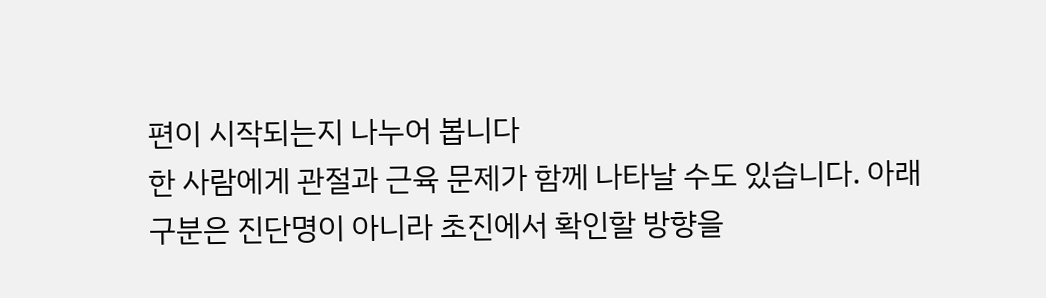편이 시작되는지 나누어 봅니다
한 사람에게 관절과 근육 문제가 함께 나타날 수도 있습니다. 아래 구분은 진단명이 아니라 초진에서 확인할 방향을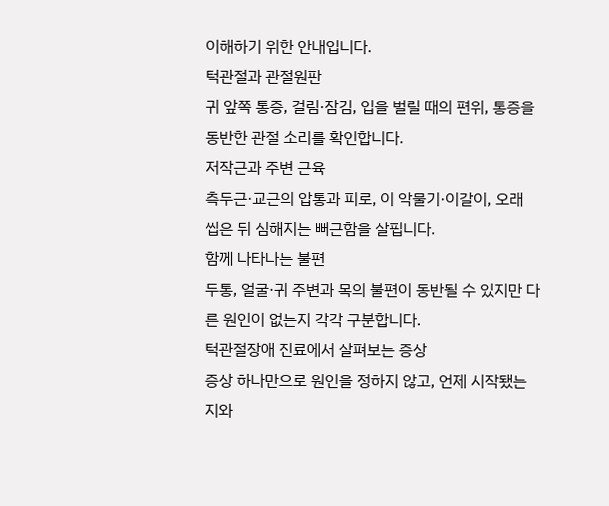이해하기 위한 안내입니다.
턱관절과 관절원판
귀 앞쪽 통증, 걸림·잠김, 입을 벌릴 때의 편위, 통증을 동반한 관절 소리를 확인합니다.
저작근과 주변 근육
측두근·교근의 압통과 피로, 이 악물기·이갈이, 오래 씹은 뒤 심해지는 뻐근함을 살핍니다.
함께 나타나는 불편
두통, 얼굴·귀 주변과 목의 불편이 동반될 수 있지만 다른 원인이 없는지 각각 구분합니다.
턱관절장애 진료에서 살펴보는 증상
증상 하나만으로 원인을 정하지 않고, 언제 시작됐는지와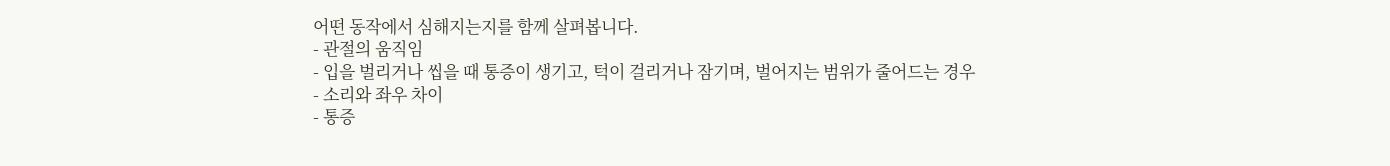어떤 동작에서 심해지는지를 함께 살펴봅니다.
- 관절의 움직임
- 입을 벌리거나 씹을 때 통증이 생기고, 턱이 걸리거나 잠기며, 벌어지는 범위가 줄어드는 경우
- 소리와 좌우 차이
- 통증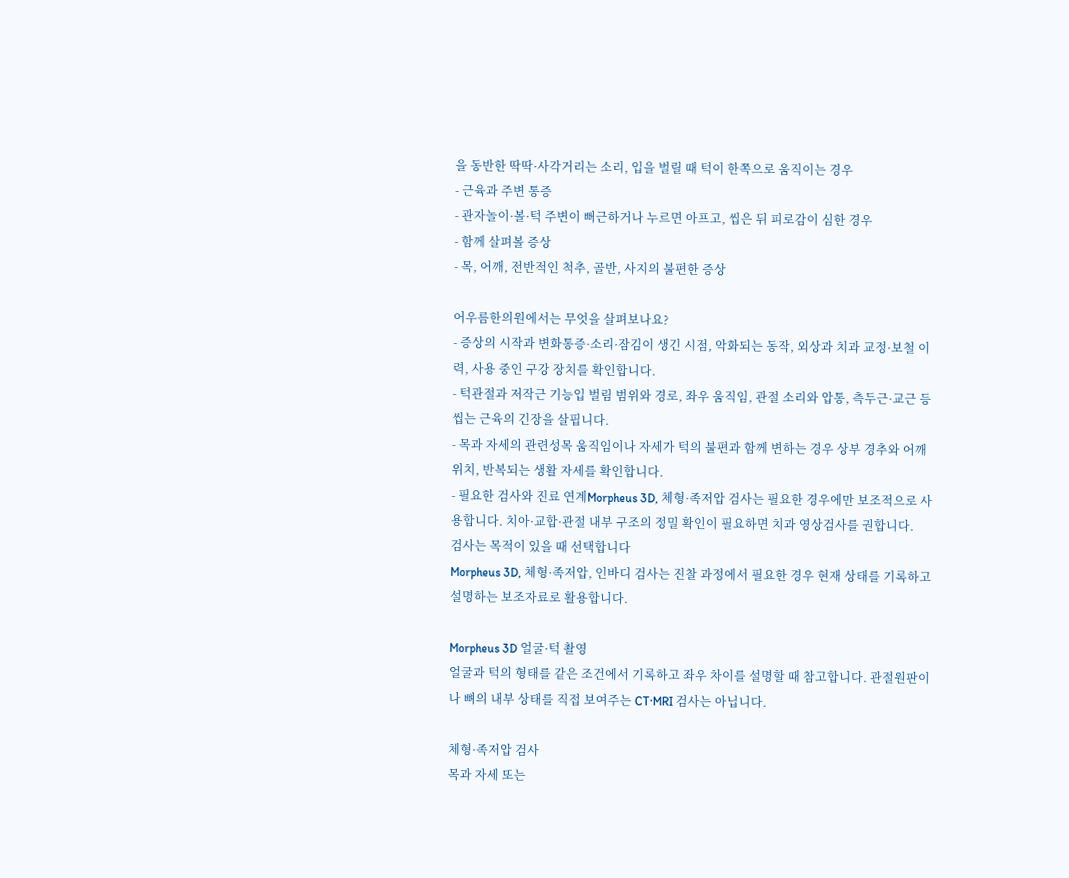을 동반한 딱딱·사각거리는 소리, 입을 벌릴 때 턱이 한쪽으로 움직이는 경우
- 근육과 주변 통증
- 관자놀이·볼·턱 주변이 뻐근하거나 누르면 아프고, 씹은 뒤 피로감이 심한 경우
- 함께 살펴볼 증상
- 목, 어깨, 전반적인 척추, 골반, 사지의 불편한 증상

어우름한의원에서는 무엇을 살펴보나요?
- 증상의 시작과 변화통증·소리·잠김이 생긴 시점, 악화되는 동작, 외상과 치과 교정·보철 이력, 사용 중인 구강 장치를 확인합니다.
- 턱관절과 저작근 기능입 벌림 범위와 경로, 좌우 움직임, 관절 소리와 압통, 측두근·교근 등 씹는 근육의 긴장을 살핍니다.
- 목과 자세의 관련성목 움직임이나 자세가 턱의 불편과 함께 변하는 경우 상부 경추와 어깨 위치, 반복되는 생활 자세를 확인합니다.
- 필요한 검사와 진료 연계Morpheus 3D, 체형·족저압 검사는 필요한 경우에만 보조적으로 사용합니다. 치아·교합·관절 내부 구조의 정밀 확인이 필요하면 치과 영상검사를 권합니다.
검사는 목적이 있을 때 선택합니다
Morpheus 3D, 체형·족저압, 인바디 검사는 진찰 과정에서 필요한 경우 현재 상태를 기록하고 설명하는 보조자료로 활용합니다.

Morpheus 3D 얼굴·턱 촬영
얼굴과 턱의 형태를 같은 조건에서 기록하고 좌우 차이를 설명할 때 참고합니다. 관절원판이나 뼈의 내부 상태를 직접 보여주는 CT·MRI 검사는 아닙니다.

체형·족저압 검사
목과 자세 또는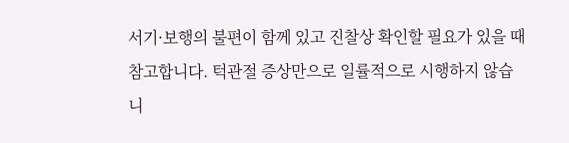서기·보행의 불편이 함께 있고 진찰상 확인할 필요가 있을 때 참고합니다. 턱관절 증상만으로 일률적으로 시행하지 않습니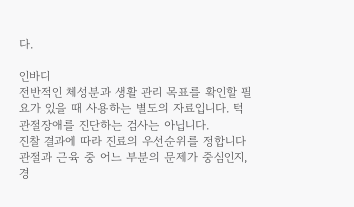다.

인바디
전반적인 체성분과 생활 관리 목표를 확인할 필요가 있을 때 사용하는 별도의 자료입니다. 턱관절장애를 진단하는 검사는 아닙니다.
진찰 결과에 따라 진료의 우선순위를 정합니다
관절과 근육 중 어느 부분의 문제가 중심인지, 경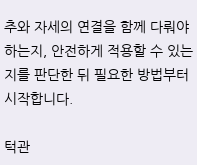추와 자세의 연결을 함께 다뤄야 하는지, 안전하게 적용할 수 있는지를 판단한 뒤 필요한 방법부터 시작합니다.

턱관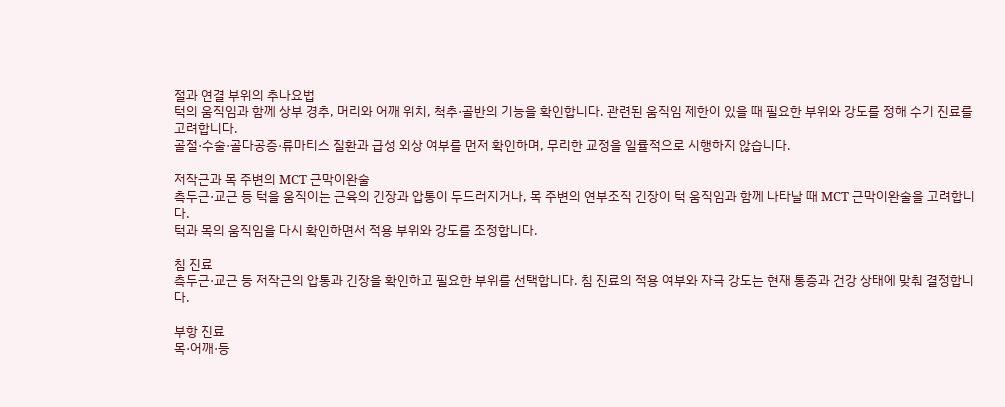절과 연결 부위의 추나요법
턱의 움직임과 함께 상부 경추, 머리와 어깨 위치, 척추·골반의 기능을 확인합니다. 관련된 움직임 제한이 있을 때 필요한 부위와 강도를 정해 수기 진료를 고려합니다.
골절·수술·골다공증·류마티스 질환과 급성 외상 여부를 먼저 확인하며, 무리한 교정을 일률적으로 시행하지 않습니다.

저작근과 목 주변의 MCT 근막이완술
측두근·교근 등 턱을 움직이는 근육의 긴장과 압통이 두드러지거나, 목 주변의 연부조직 긴장이 턱 움직임과 함께 나타날 때 MCT 근막이완술을 고려합니다.
턱과 목의 움직임을 다시 확인하면서 적용 부위와 강도를 조정합니다.

침 진료
측두근·교근 등 저작근의 압통과 긴장을 확인하고 필요한 부위를 선택합니다. 침 진료의 적용 여부와 자극 강도는 현재 통증과 건강 상태에 맞춰 결정합니다.

부항 진료
목·어깨·등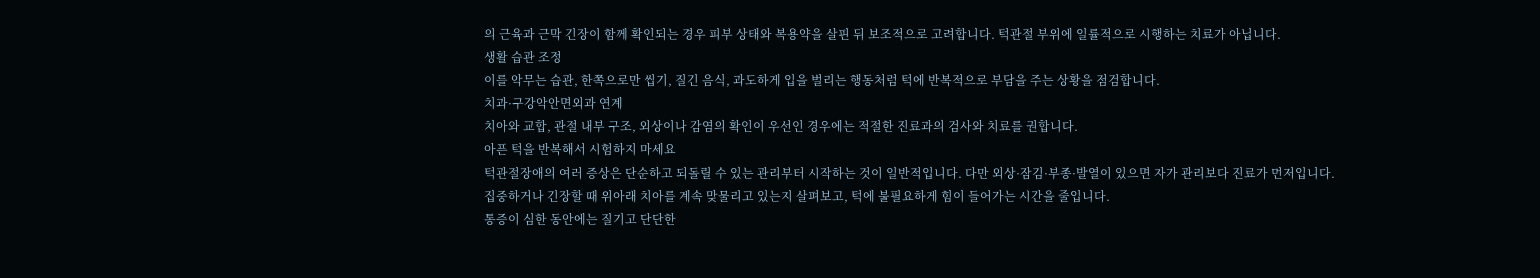의 근육과 근막 긴장이 함께 확인되는 경우 피부 상태와 복용약을 살핀 뒤 보조적으로 고려합니다. 턱관절 부위에 일률적으로 시행하는 치료가 아닙니다.
생활 습관 조정
이를 악무는 습관, 한쪽으로만 씹기, 질긴 음식, 과도하게 입을 벌리는 행동처럼 턱에 반복적으로 부담을 주는 상황을 점검합니다.
치과·구강악안면외과 연계
치아와 교합, 관절 내부 구조, 외상이나 감염의 확인이 우선인 경우에는 적절한 진료과의 검사와 치료를 권합니다.
아픈 턱을 반복해서 시험하지 마세요
턱관절장애의 여러 증상은 단순하고 되돌릴 수 있는 관리부터 시작하는 것이 일반적입니다. 다만 외상·잠김·부종·발열이 있으면 자가 관리보다 진료가 먼저입니다.
집중하거나 긴장할 때 위아래 치아를 계속 맞물리고 있는지 살펴보고, 턱에 불필요하게 힘이 들어가는 시간을 줄입니다.
통증이 심한 동안에는 질기고 단단한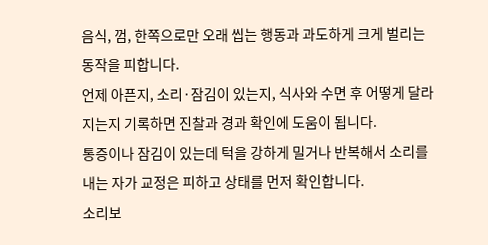음식, 껌, 한쪽으로만 오래 씹는 행동과 과도하게 크게 벌리는 동작을 피합니다.
언제 아픈지, 소리·잠김이 있는지, 식사와 수면 후 어떻게 달라지는지 기록하면 진찰과 경과 확인에 도움이 됩니다.
통증이나 잠김이 있는데 턱을 강하게 밀거나 반복해서 소리를 내는 자가 교정은 피하고 상태를 먼저 확인합니다.
소리보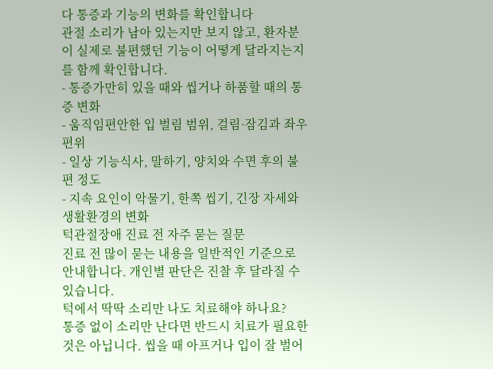다 통증과 기능의 변화를 확인합니다
관절 소리가 남아 있는지만 보지 않고, 환자분이 실제로 불편했던 기능이 어떻게 달라지는지를 함께 확인합니다.
- 통증가만히 있을 때와 씹거나 하품할 때의 통증 변화
- 움직임편안한 입 벌림 범위, 걸림·잠김과 좌우 편위
- 일상 기능식사, 말하기, 양치와 수면 후의 불편 정도
- 지속 요인이 악물기, 한쪽 씹기, 긴장 자세와 생활환경의 변화
턱관절장애 진료 전 자주 묻는 질문
진료 전 많이 묻는 내용을 일반적인 기준으로 안내합니다. 개인별 판단은 진찰 후 달라질 수 있습니다.
턱에서 딱딱 소리만 나도 치료해야 하나요?
통증 없이 소리만 난다면 반드시 치료가 필요한 것은 아닙니다. 씹을 때 아프거나 입이 잘 벌어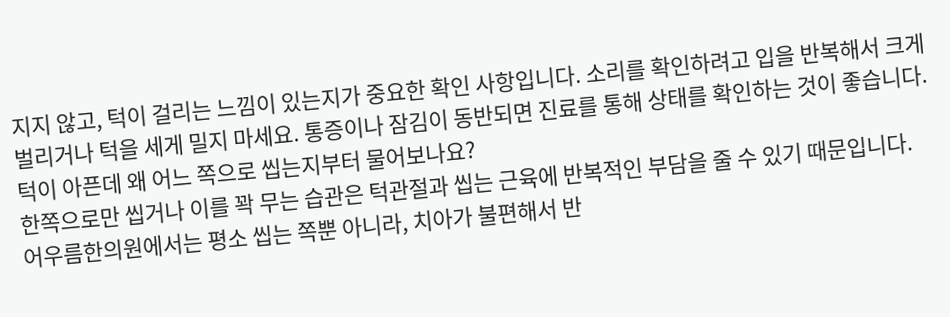지지 않고, 턱이 걸리는 느낌이 있는지가 중요한 확인 사항입니다. 소리를 확인하려고 입을 반복해서 크게 벌리거나 턱을 세게 밀지 마세요. 통증이나 잠김이 동반되면 진료를 통해 상태를 확인하는 것이 좋습니다.
턱이 아픈데 왜 어느 쪽으로 씹는지부터 물어보나요?
한쪽으로만 씹거나 이를 꽉 무는 습관은 턱관절과 씹는 근육에 반복적인 부담을 줄 수 있기 때문입니다. 어우름한의원에서는 평소 씹는 쪽뿐 아니라, 치아가 불편해서 반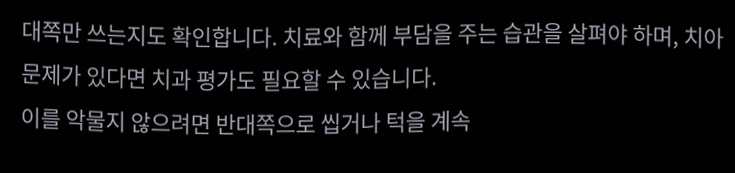대쪽만 쓰는지도 확인합니다. 치료와 함께 부담을 주는 습관을 살펴야 하며, 치아 문제가 있다면 치과 평가도 필요할 수 있습니다.
이를 악물지 않으려면 반대쪽으로 씹거나 턱을 계속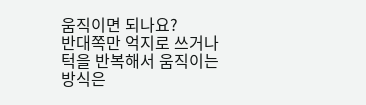움직이면 되나요?
반대쪽만 억지로 쓰거나 턱을 반복해서 움직이는 방식은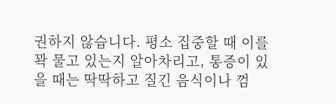권하지 않습니다. 평소 집중할 때 이를 꽉 물고 있는지 알아차리고, 통증이 있을 때는 딱딱하고 질긴 음식이나 껌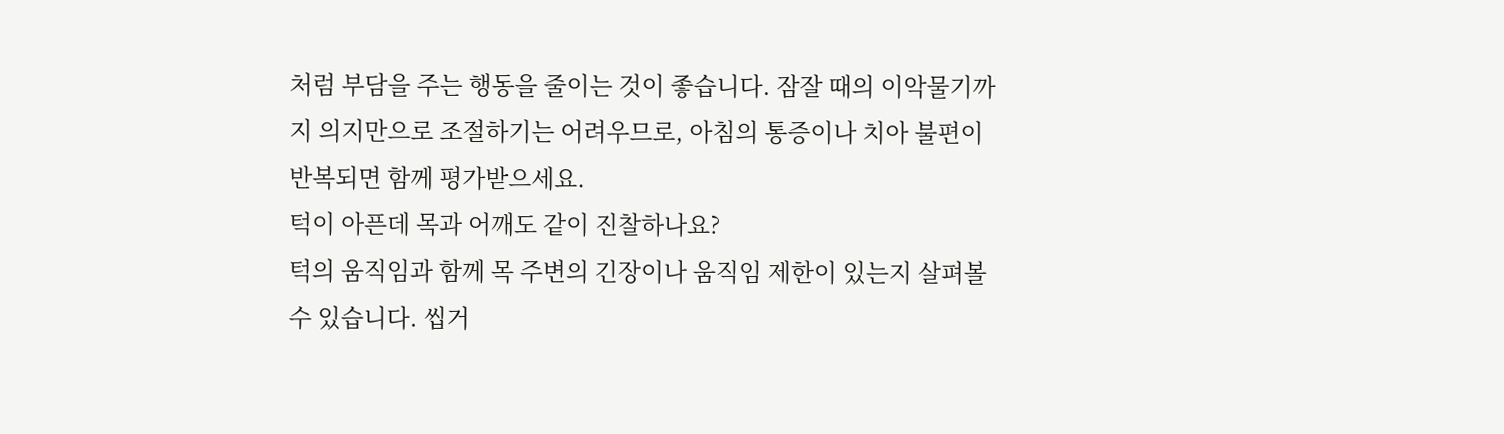처럼 부담을 주는 행동을 줄이는 것이 좋습니다. 잠잘 때의 이악물기까지 의지만으로 조절하기는 어려우므로, 아침의 통증이나 치아 불편이 반복되면 함께 평가받으세요.
턱이 아픈데 목과 어깨도 같이 진찰하나요?
턱의 움직임과 함께 목 주변의 긴장이나 움직임 제한이 있는지 살펴볼 수 있습니다. 씹거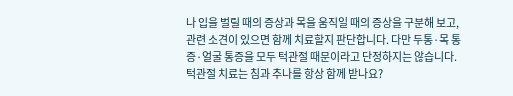나 입을 벌릴 때의 증상과 목을 움직일 때의 증상을 구분해 보고, 관련 소견이 있으면 함께 치료할지 판단합니다. 다만 두통·목 통증·얼굴 통증을 모두 턱관절 때문이라고 단정하지는 않습니다.
턱관절 치료는 침과 추나를 항상 함께 받나요?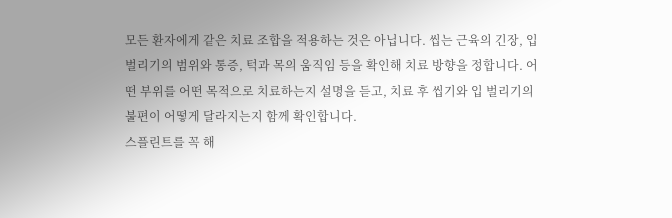모든 환자에게 같은 치료 조합을 적용하는 것은 아닙니다. 씹는 근육의 긴장, 입 벌리기의 범위와 통증, 턱과 목의 움직임 등을 확인해 치료 방향을 정합니다. 어떤 부위를 어떤 목적으로 치료하는지 설명을 듣고, 치료 후 씹기와 입 벌리기의 불편이 어떻게 달라지는지 함께 확인합니다.
스플린트를 꼭 해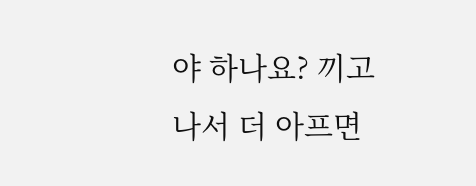야 하나요? 끼고 나서 더 아프면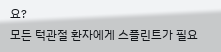요?
모든 턱관절 환자에게 스플린트가 필요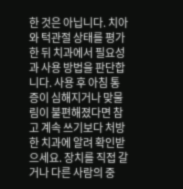한 것은 아닙니다. 치아와 턱관절 상태를 평가한 뒤 치과에서 필요성과 사용 방법을 판단합니다. 사용 후 아침 통증이 심해지거나 맞물림이 불편해졌다면 참고 계속 쓰기보다 처방한 치과에 알려 확인받으세요. 장치를 직접 갈거나 다른 사람의 중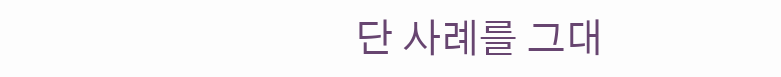단 사례를 그대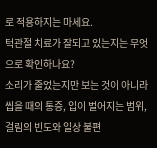로 적용하지는 마세요.
턱관절 치료가 잘되고 있는지는 무엇으로 확인하나요?
소리가 줄었는지만 보는 것이 아니라 씹을 때의 통증, 입이 벌어지는 범위, 걸림의 빈도와 일상 불편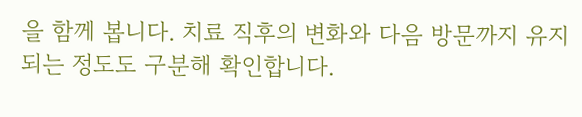을 함께 봅니다. 치료 직후의 변화와 다음 방문까지 유지되는 정도도 구분해 확인합니다.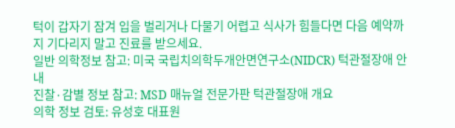턱이 갑자기 잠겨 입을 벌리거나 다물기 어렵고 식사가 힘들다면 다음 예약까지 기다리지 말고 진료를 받으세요.
일반 의학정보 참고: 미국 국립치의학두개안면연구소(NIDCR) 턱관절장애 안내
진찰·감별 정보 참고: MSD 매뉴얼 전문가판 턱관절장애 개요
의학 정보 검토: 유성호 대표원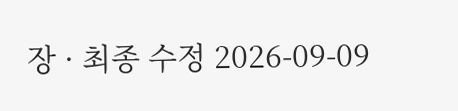장 · 최종 수정 2026-09-09